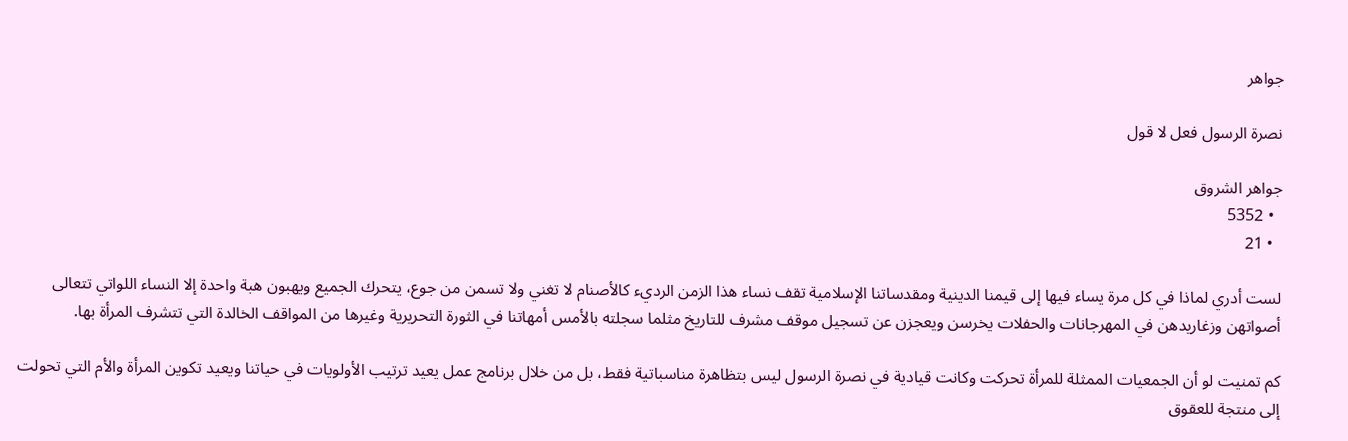جواهر

نصرة الرسول فعل لا قول

جواهر الشروق
  • 5352
  • 21

لست أدري لماذا في كل مرة يساء فيها إلى قيمنا الدينية ومقدساتنا الإسلامية تقف نساء هذا الزمن الرديء كالأصنام لا تغني ولا تسمن من جوع، يتحرك الجميع ويهبون هبة واحدة إلا النساء اللواتي تتعالى أصواتهن وزغاريدهن في المهرجانات والحفلات يخرسن ويعجزن عن تسجيل موقف مشرف للتاريخ مثلما سجلته بالأمس أمهاتنا في الثورة التحريرية وغيرها من المواقف الخالدة التي تتشرف المرأة بها.

كم تمنيت لو أن الجمعيات الممثلة للمرأة تحركت وكانت قيادية في نصرة الرسول ليس بتظاهرة مناسباتية فقط، بل من خلال برنامج عمل يعيد ترتيب الأولويات في حياتنا ويعيد تكوين المرأة والأم التي تحولت إلى منتجة للعقوق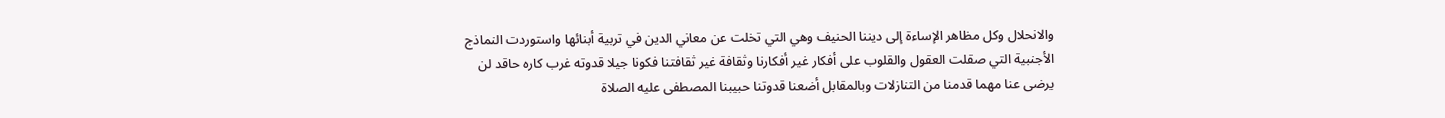والانحلال وكل مظاهر الإساءة إلى ديننا الحنيف وهي التي تخلت عن معاني الدين في تربية أبنائها واستوردت النماذج الأجنبية التي صقلت العقول والقلوب على أفكار غير أفكارنا وثقافة غير ثقافتنا فكونا جيلا قدوته غرب كاره حاقد لن يرضى عنا مهما قدمنا من التنازلات وبالمقابل أضعنا قدوتنا حبيبنا المصطفى عليه الصلاة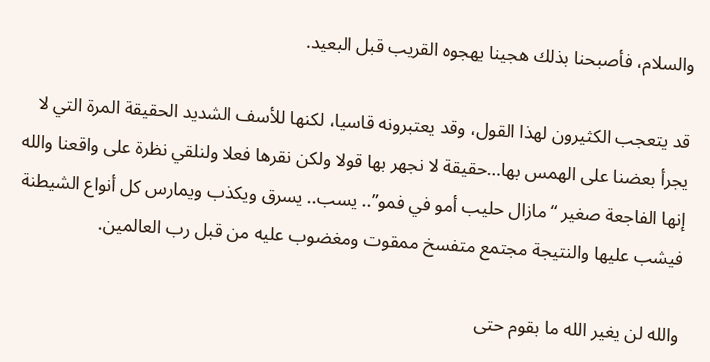والسلام، فأصبحنا بذلك هجينا يهجوه القريب قبل البعيد.

قد يتعجب الكثيرون لهذا القول، وقد يعتبرونه قاسيا، لكنها للأسف الشديد الحقيقة المرة التي لا يجرأ بعضنا على الهمس بها…حقيقة لا نجهر بها قولا ولكن نقرها فعلا ولنلقي نظرة على واقعنا والله إنها الفاجعة صغير “مازال حليب أمو في فمو”.. يسب.. يسرق ويكذب ويمارس كل أنواع الشيطنة فيشب عليها والنتيجة مجتمع متفسخ ممقوت ومغضوب عليه من قبل رب العالمين.

والله لن يغير الله ما بقوم حتى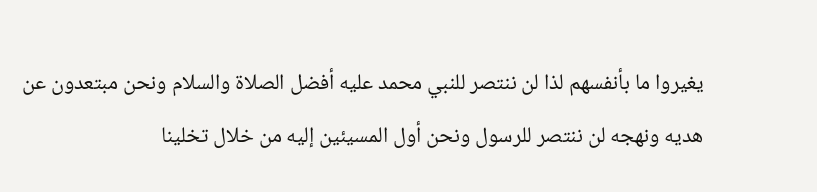يغيروا ما بأنفسهم لذا لن ننتصر للنبي محمد عليه أفضل الصلاة والسلام ونحن مبتعدون عن هديه ونهجه لن ننتصر للرسول ونحن أول المسيئين إليه من خلال تخلينا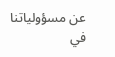عن مسؤولياتنا في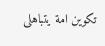تكوين امة يتباهلى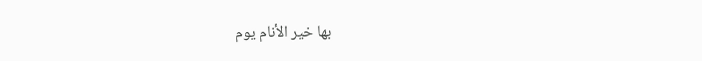بها خير الأنام يوم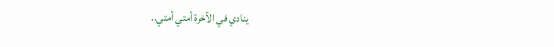ينادي في الآخرة أمتي أمتي..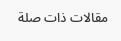مقالات ذات صلة